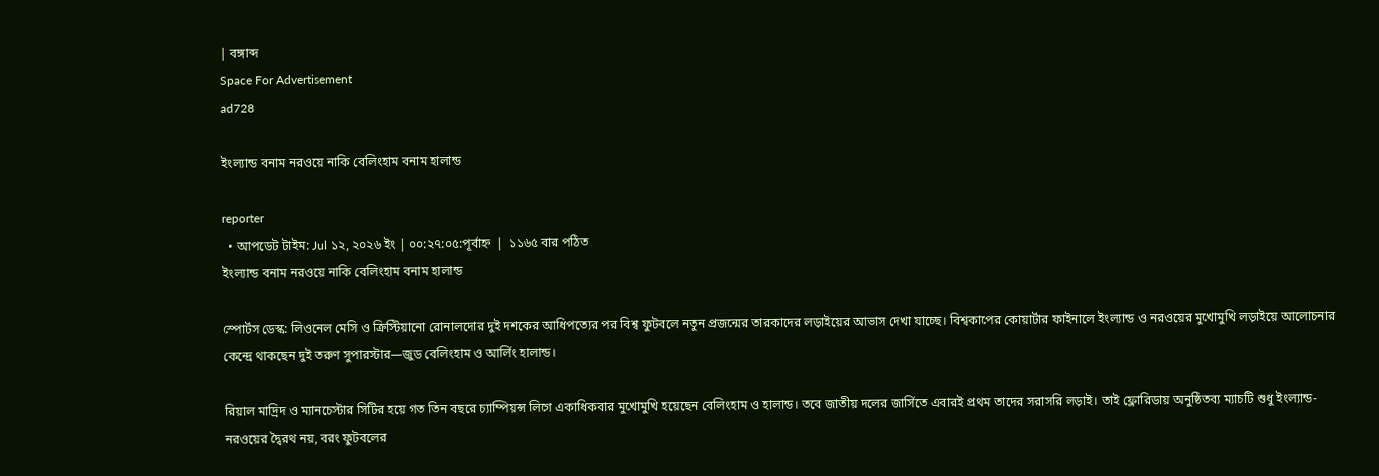| বঙ্গাব্দ
Space For Advertisement
ad728

ইংল্যান্ড বনাম নরওয়ে নাকি বেলিংহাম বনাম হালান্ড

reporter
  • আপডেট টাইম: Jul ১২, ২০২৬ ইং | ০০:২৭:০৫:পূর্বাহ্ন  |  ১১৬৫ বার পঠিত
ইংল্যান্ড বনাম নরওয়ে নাকি বেলিংহাম বনাম হালান্ড

স্পোর্টস ডেস্ক: লিওনেল মেসি ও ক্রিস্টিয়ানো রোনালদোর দুই দশকের আধিপত্যের পর বিশ্ব ফুটবলে নতুন প্রজন্মের তারকাদের লড়াইয়ের আভাস দেখা যাচ্ছে। বিশ্বকাপের কোয়ার্টার ফাইনালে ইংল্যান্ড ও নরওয়ের মুখোমুখি লড়াইয়ে আলোচনার কেন্দ্রে থাকছেন দুই তরুণ সুপারস্টার—জুড বেলিংহাম ও আর্লিং হালান্ড।

রিয়াল মাদ্রিদ ও ম্যানচেস্টার সিটির হয়ে গত তিন বছরে চ্যাম্পিয়ন্স লিগে একাধিকবার মুখোমুখি হয়েছেন বেলিংহাম ও হালান্ড। তবে জাতীয় দলের জার্সিতে এবারই প্রথম তাদের সরাসরি লড়াই। তাই ফ্লোরিডায় অনুষ্ঠিতব্য ম্যাচটি শুধু ইংল্যান্ড-নরওয়ের দ্বৈরথ নয়, বরং ফুটবলের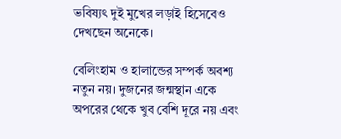ভবিষ্যৎ দুই মুখের লড়াই হিসেবেও দেখছেন অনেকে।

বেলিংহাম ও হালান্ডের সম্পর্ক অবশ্য নতুন নয়। দুজনের জন্মস্থান একে অপরের থেকে খুব বেশি দূরে নয় এবং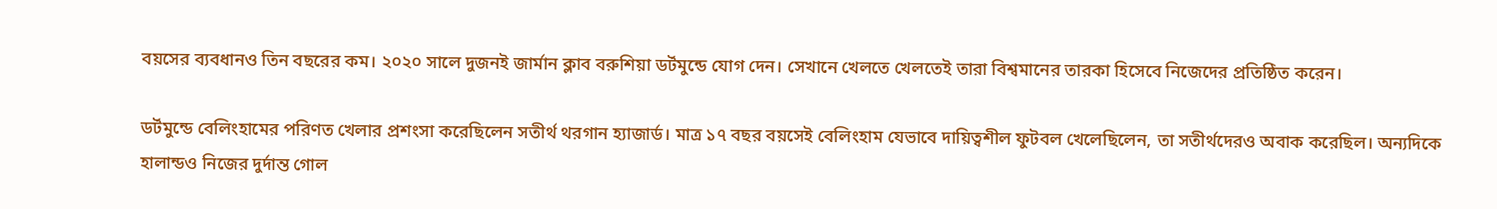বয়সের ব্যবধানও তিন বছরের কম। ২০২০ সালে দুজনই জার্মান ক্লাব বরুশিয়া ডর্টমুন্ডে যোগ দেন। সেখানে খেলতে খেলতেই তারা বিশ্বমানের তারকা হিসেবে নিজেদের প্রতিষ্ঠিত করেন।

ডর্টমুন্ডে বেলিংহামের পরিণত খেলার প্রশংসা করেছিলেন সতীর্থ থরগান হ্যাজার্ড। মাত্র ১৭ বছর বয়সেই বেলিংহাম যেভাবে দায়িত্বশীল ফুটবল খেলেছিলেন, তা সতীর্থদেরও অবাক করেছিল। অন্যদিকে হালান্ডও নিজের দুর্দান্ত গোল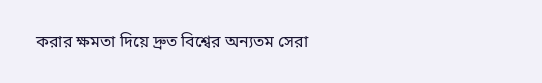করার ক্ষমতা দিয়ে দ্রুত বিশ্বের অন্যতম সেরা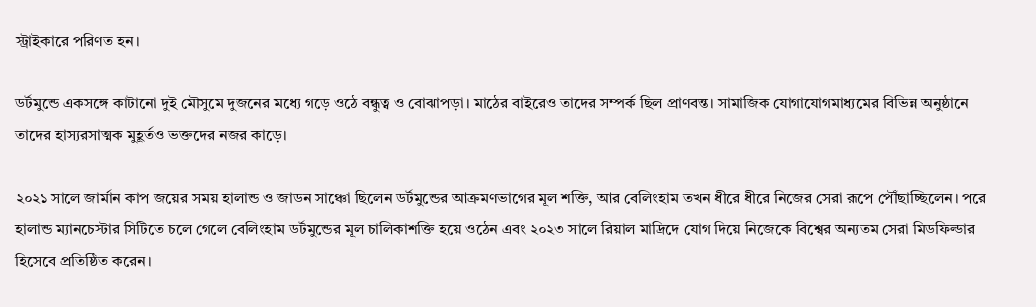স্ট্রাইকারে পরিণত হন।

ডর্টমুন্ডে একসঙ্গে কাটানো দুই মৌসুমে দুজনের মধ্যে গড়ে ওঠে বন্ধুত্ব ও বোঝাপড়া। মাঠের বাইরেও তাদের সম্পর্ক ছিল প্রাণবন্ত। সামাজিক যোগাযোগমাধ্যমের বিভিন্ন অনুষ্ঠানে তাদের হাস্যরসাত্মক মুহূর্তও ভক্তদের নজর কাড়ে।

২০২১ সালে জার্মান কাপ জয়ের সময় হালান্ড ও জাডন সাঞ্চো ছিলেন ডর্টমুন্ডের আক্রমণভাগের মূল শক্তি, আর বেলিংহাম তখন ধীরে ধীরে নিজের সেরা রূপে পৌঁছাচ্ছিলেন। পরে হালান্ড ম্যানচেস্টার সিটিতে চলে গেলে বেলিংহাম ডর্টমুন্ডের মূল চালিকাশক্তি হয়ে ওঠেন এবং ২০২৩ সালে রিয়াল মাদ্রিদে যোগ দিয়ে নিজেকে বিশ্বের অন্যতম সেরা মিডফিল্ডার হিসেবে প্রতিষ্ঠিত করেন।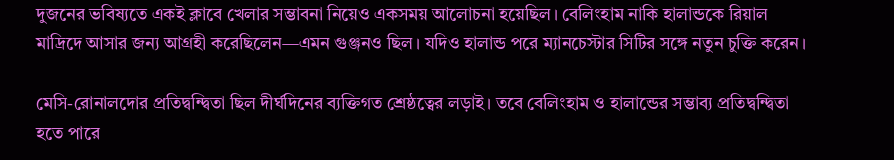দুজনের ভবিষ্যতে একই ক্লাবে খেলার সম্ভাবনা নিয়েও একসময় আলোচনা হয়েছিল। বেলিংহাম নাকি হালান্ডকে রিয়াল মাদ্রিদে আসার জন্য আগ্রহী করেছিলেন—এমন গুঞ্জনও ছিল। যদিও হালান্ড পরে ম্যানচেস্টার সিটির সঙ্গে নতুন চুক্তি করেন।

মেসি-রোনালদোর প্রতিদ্বন্দ্বিতা ছিল দীর্ঘদিনের ব্যক্তিগত শ্রেষ্ঠত্বের লড়াই। তবে বেলিংহাম ও হালান্ডের সম্ভাব্য প্রতিদ্বন্দ্বিতা হতে পারে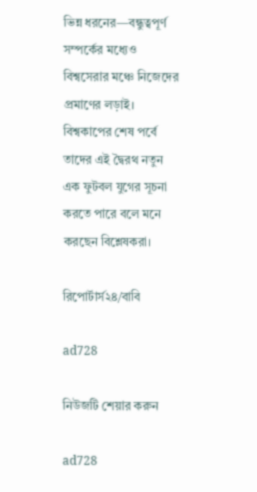ভিন্ন ধরনের—বন্ধুত্বপূর্ণ সম্পর্কের মধ্যেও বিশ্বসেরার মঞ্চে নিজেদের প্রমাণের লড়াই। বিশ্বকাপের শেষ পর্বে তাদের এই দ্বৈরথ নতুন এক ফুটবল যুগের সূচনা করতে পারে বলে মনে করছেন বিশ্লেষকরা।

রিপোর্টার্স২৪/বাবি

ad728

নিউজটি শেয়ার করুন

ad728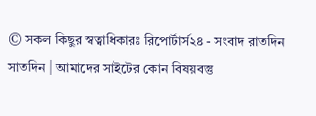© সকল কিছুর স্বত্বাধিকারঃ রিপোর্টার্স২৪ - সংবাদ রাতদিন সাতদিন | আমাদের সাইটের কোন বিষয়বস্তু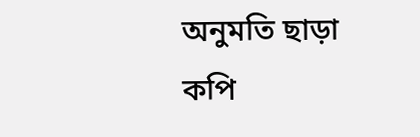অনুমতি ছাড়া কপি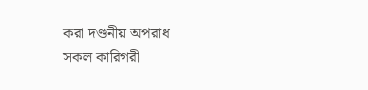করা দণ্ডনীয় অপরাধ
সকল কারিগরী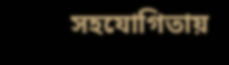সহযোগিতায়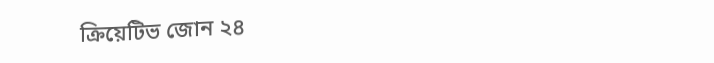ক্রিয়েটিভ জোন ২৪